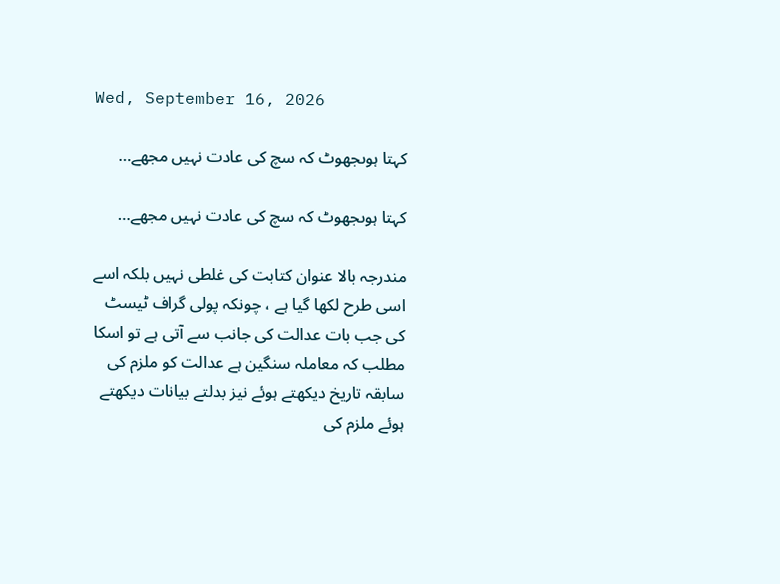Wed, September 16, 2026

کہتا ہوںجھوٹ کہ سچ کی عادت نہیں مجھے…

کہتا ہوںجھوٹ کہ سچ کی عادت نہیں مجھے…

مندرجہ بالا عنوان کتابت کی غلطی نہیں بلکہ اسے اسی طرح لکھا گیا ہے ، چونکہ پولی گراف ٹیسٹ کی جب بات عدالت کی جانب سے آتی ہے تو اسکا مطلب کہ معاملہ سنگین ہے عدالت کو ملزم کی سابقہ تاریخ دیکھتے ہوئے نیز بدلتے بیانات دیکھتے ہوئے ملزم کی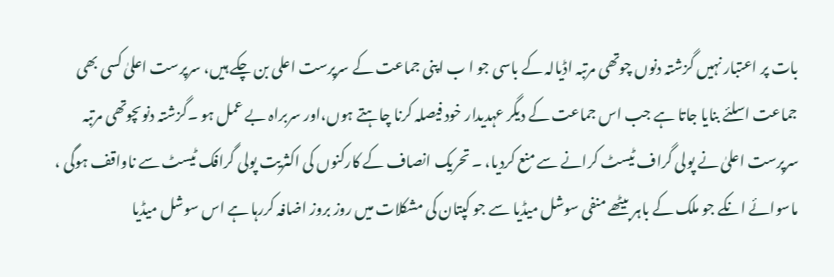بات پر اعتبار نہیں گزشتہ دنوں چوتھی مرتبہ اڈیالہ کے باسی جو ا ب اپنی جماعت کے سرپرست اعلی بن چکے ہیں، سرپرست اعلیٰ کسی بھی جماعت اسلئے بنایا جاتا ہے جب اس جماعت کے دیگر عہدیدار خود فیصلہ کرنا چاہتے ہوں،اور سربراہ بے عمل ہو ۔گزشتہ دنوںچوتھی مرتبہ سرپرست اعلیٰ نے پولی گراف ٹیسٹ کرانے سے منع کردیا، ۔ تحریک انصاف کے کارکنوں کی اکثریت پولی گرافک ٹیسٹ سے ناواقف ہوگی ، ماسوائے انکے جو ملک کے باہر بیٹھے منفی سوشل میڈیا سے جو کپتان کی مشکلات میں روز بروز اضافہ کررہا ہے اس سوشل میڈیا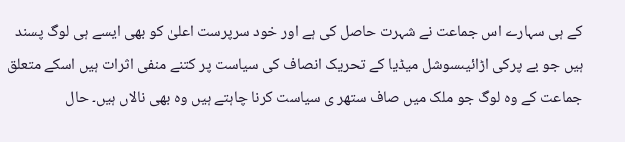کے ہی سہارے اس جماعت نے شہرت حاصل کی ہے اور خود سرپرست اعلیٰ کو بھی ایسے ہی لوگ پسند ہیں جو بے پرکی اڑائیںسوشل میڈیا کے تحریک انصاف کی سیاست پر کتنے منفی اثرات ہیں اسکے متعلق جماعت کے وہ لوگ جو ملک میں صاف ستھر ی سیاست کرنا چاہتے ہیں وہ بھی نالاں ہیں۔ حال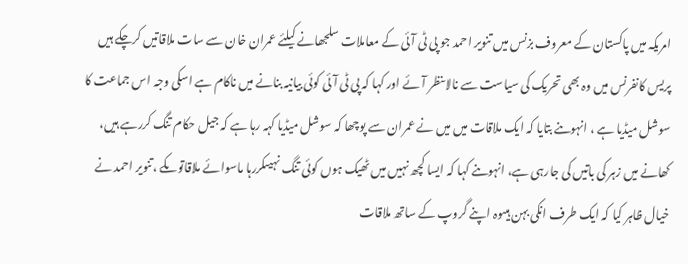امریکہ میں پاکستان کے معروف بزنس میں تنویر احمد جو پی ٹی آئی کے معاملات سلجھانے کیلئے عمران خان سے سات ملاقاتیں کرچکے ہیں پریس کانفرنس میں وہ بھی تحریک کی سیاست سے نالاںنظر آئے اور کہا کہ پی ٹی آئی کوئی بیانیہ بنانے میں ناکام ہے اسکی وجہ اس جماعت کا سوشل میڈیا ہے ، انہوںنے بتایا کہ ایک ملاقات میں میں نے عمران سے پوچھا کہ سوشل میڈیا کہہ رہا ہے کہ جیل حکام تنگ کررہے ہیں، کھانے میں زہر کی باتیں کی جارہی ہے، انہوںنے کہا کہ ایسا کچھ نہیں میں ٹھیک ہوں کوئی تنگ نہیںکررہا ماسوائے ملاقاتوںکے ،تنویر احمد نے خیال ظاہر کیا کہ ایک طرف انکی بہن ہیںوہ اپنے گروپ کے ساتھ ملاقات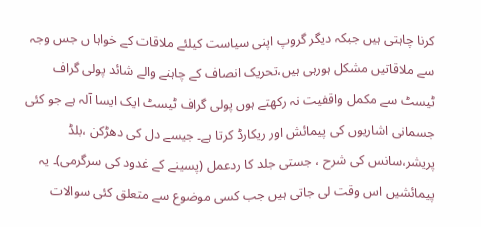کرنا چاہتی ہیں جبکہ دیگر گروپ اپنی سیاست کیلئے ملاقات کے خواہا ں جس وجہ سے ملاقاتیں مشکل ہورہی ہیں،تحریک انصاف کے چاہنے والے شائد پولی گراف ٹیسٹ سے مکمل واقفیت نہ رکھتے ہوں پولی گراف ٹیسٹ ایک ایسا آلہ ہے جو کئی جسمانی اشاریوں کی پیمائش اور ریکارڈ کرتا ہے۔ جیسے دل کی دھڑکن ،بلڈ پریشر،سانس کی شرح ، جستی جلد کا ردعمل (پسینے کے غدود کی سرگرمی)۔ یہ پیمائشیں اس وقت لی جاتی ہیں جب کسی موضوع سے متعلق کئی سوالات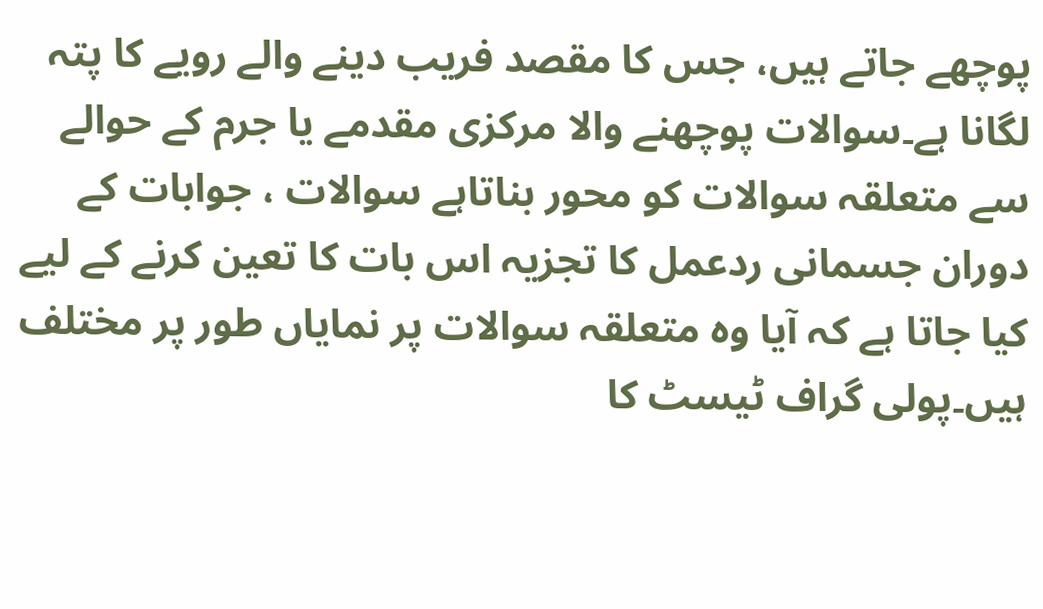پوچھے جاتے ہیں، جس کا مقصد فریب دینے والے رویے کا پتہ لگانا ہے۔سوالات پوچھنے والا مرکزی مقدمے یا جرم کے حوالے سے متعلقہ سوالات کو محور بناتاہے سوالات ، جوابات کے دوران جسمانی ردعمل کا تجزیہ اس بات کا تعین کرنے کے لیے کیا جاتا ہے کہ آیا وہ متعلقہ سوالات پر نمایاں طور پر مختلف ہیں۔پولی گراف ٹیسٹ کا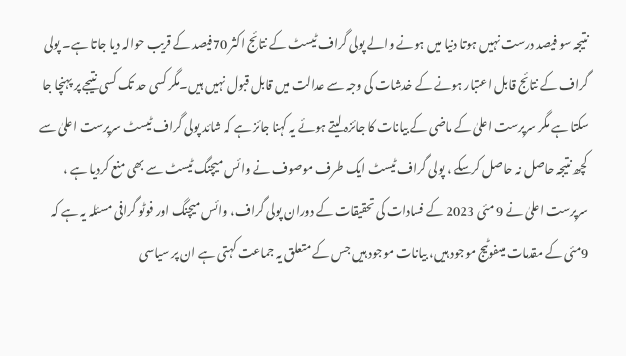نتیجہ سو فیصد درست نہیں ہوتا دنیا میں ہونے والے پولی گراف ٹیسٹ کے نتائج اکثر 70فیصد کے قریب حوالہ دیا جاتا ہے۔ پولی گراف کے نتائج قابل اعتبار ہونے کے خدشات کی وجہ سے عدالت میں قابل قبول نہیں ہیں۔مگر کسی حد تک کسی نتیجے پر پہنچا جا سکتا ہے مگر سرپرست اعلیٰ کے ماضی کے بیانات کا جائزہ لیتے ہوئے یہ کہنا جائز ہے کہ شائد پولی گراف ٹیسٹ سرپرست اعلیٰ سے کچھ نتیجہ حاصل نہ حاصل کرسکے ، پولی گراف ٹیسٹ ایک طرف موصوف نے وائس میچنگ ٹیسٹ سے بھی منع کردیا ہے ، سرپرست اعلیٰ نے 9 مئی 2023 کے فسادات کی تحقیقات کے دوران پولی گراف، وائس میچنگ اور فوٹو گرافی مسئلہ یہ ہے کہ 9مئی کے مقدمات میںفوٹیج موجود ہیں، بیانات موجود ہیں جس کے متعلق یہ جماعت کہتی ہے ان پر سیاسی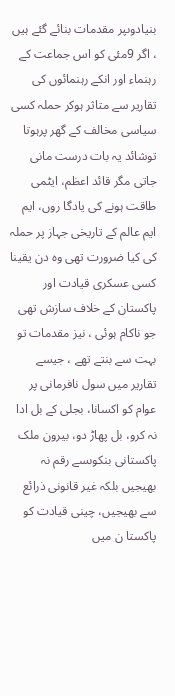بنیادوںپر مقدمات بنائے گئے ہیں ، اگر 9مئی کو اس جماعت کے رہنماء اور انکے رہنمائوں کی تقاریر سے متاثر ہوکر حملہ کسی سیاسی مخالف کے گھر پرہوتا توشائد یہ بات درست مانی جاتی مگر قائد اعظم، ایٹمی طاقت ہونے کی یادگا روں، ایم ایم عالم کے تاریخی جہاز پر حملہ کی کیا ضرورت تھی وہ دن یقینا کسی عسکری قیادت اور پاکستان کے خلاف سازش تھی جو ناکام ہوئی ، نیز مقدمات تو بہت سے بنتے تھے ، جیسے تقاریر میں سول نافرمانی پر عوام کو اکسانا، بجلی کے بل ادا نہ کرو، بل پھاڑ دو، بیرون ملک پاکستانی بنکوںسے رقم نہ بھیجیں بلکہ غیر قانونی ذرائع سے بھیجیں، چینی قیادت کو پاکستا ن میں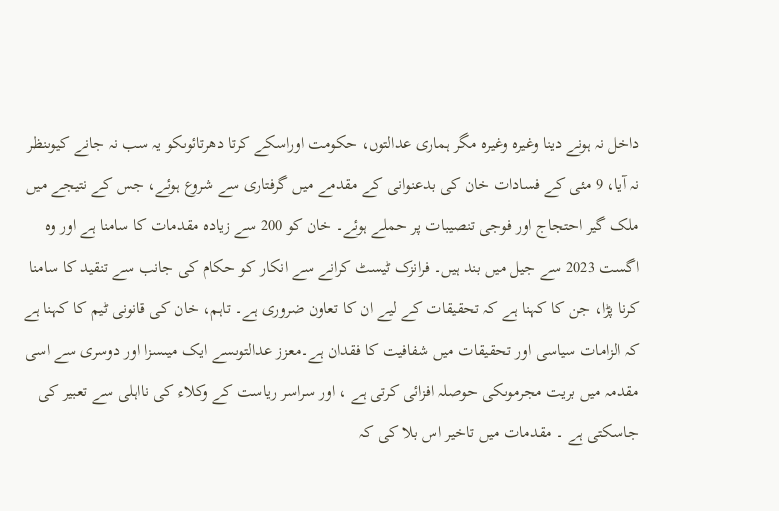داخل نہ ہونے دینا وغیرہ وغیرہ مگر ہماری عدالتوں، حکومت اوراسکے کرتا دھرتائوںکو یہ سب نہ جانے کیوںنظر نہ آیا، 9 مئی کے فسادات خان کی بدعنوانی کے مقدمے میں گرفتاری سے شروع ہوئے، جس کے نتیجے میں ملک گیر احتجاج اور فوجی تنصیبات پر حملے ہوئے۔ خان کو 200 سے زیادہ مقدمات کا سامنا ہے اور وہ اگست 2023 سے جیل میں بند ہیں۔ فرانزک ٹیسٹ کرانے سے انکار کو حکام کی جانب سے تنقید کا سامنا کرنا پڑا، جن کا کہنا ہے کہ تحقیقات کے لیے ان کا تعاون ضروری ہے۔ تاہم، خان کی قانونی ٹیم کا کہنا ہے کہ الزامات سیاسی اور تحقیقات میں شفافیت کا فقدان ہے۔معزز عدالتوںسے ایک میںسزا اور دوسری سے اسی مقدمہ میں بریت مجرموںکی حوصلہ افزائی کرتی ہے ، اور سراسر ریاست کے وکلاء کی نااہلی سے تعبیر کی جاسکتی ہے ۔ مقدمات میں تاخیر اس بلا کی کہ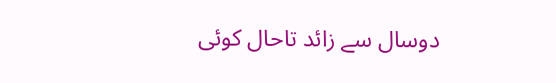دوسال سے زائد تاحال کوئی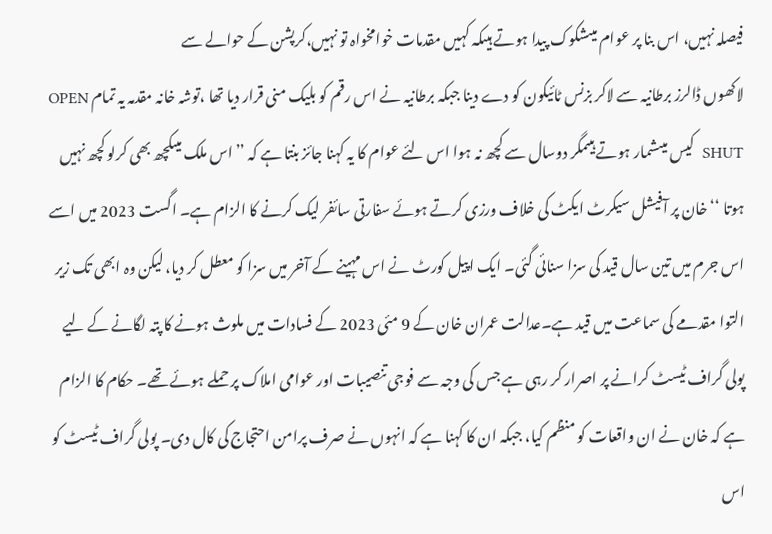فیصلہ نہیں، اس بنا پر عوام میںشکوک پیدا ہوتے ہیںکہ کہیں مقدمات خوامخواہ تو نہیں،کرپشن کے حوالے سے
لاکھوں ڈالرز برطانیہ سے لاکر بزنس ٹائیکون کو دے دینا جبکہ برطانیہ نے اس رقم کو بلیک منی قرار دیا تھا ،توشہ خانہ مقدمہ یہ تمام OPEN SHUT  کیس میںشمار ہوتے ہیںمگر دوسال سے کچھ نہ ہوا اس لئے عوام کا یہ کہنا جائز بنتا ہے کہ ’’اس ملک میںکچھ بھی کرلو کچھ نہیں ہوتا ‘‘ خان پر آفیشل سیکرٹ ایکٹ کی خلاف ورزی کرتے ہوئے سفارتی سائفر لیک کرنے کا الزام ہے۔ اگست 2023 میں اسے اس جرم میں تین سال قید کی سزا سنائی گئی۔ ایک اپیل کورٹ نے اس مہینے کے آخر میں سزا کو معطل کر دیا، لیکن وہ ابھی تک زیر التوا مقدمے کی سماعت میں قید ہے۔عدالت عمران خان کے 9 مئی 2023 کے فسادات میں ملوث ہونے کا پتہ لگانے کے لیے پولی گراف ٹیسٹ کرانے پر اصرار کر رہی ہے جس کی وجہ سے فوجی تنصیبات اور عوامی املاک پر حملے ہوئے تھے۔ حکام کا الزام ہے کہ خان نے ان واقعات کو منظم کیا، جبکہ ان کا کہنا ہے کہ انہوں نے صرف پرامن احتجاج کی کال دی۔ پولی گراف ٹیسٹ کو اس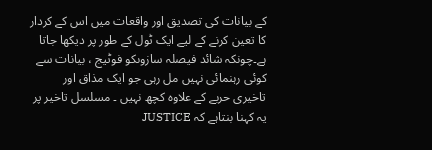کے بیانات کی تصدیق اور واقعات میں اس کے کردار کا تعین کرنے کے لیے ایک ٹول کے طور پر دیکھا جاتا ہے۔چونکہ شائد فیصلہ سازوںکو فوٹیج ، بیانات سے کوئی رہنمائی نہیں مل رہی جو ایک مذاق اور تاخیری حربے کے علاوہ کچھ نہیں ۔ مسلسل تاخیر پر یہ کہنا بنتاہے کہ JUSTICE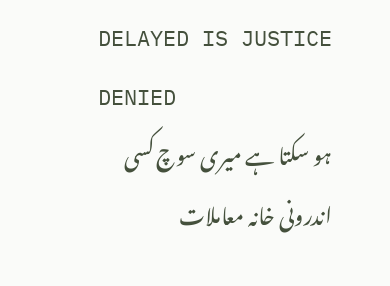DELAYED IS JUSTICE DENIED
ہو سکتا ہے میری سوچ کسی اندرونی خانہ معاملات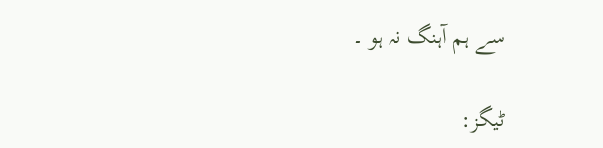سے ہم آہنگ نہ ہو ۔

ٹیگز: